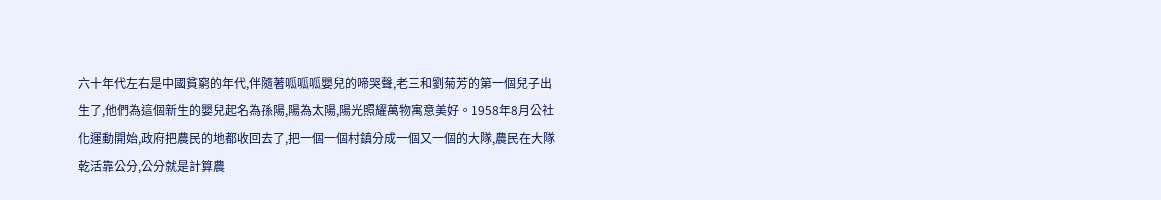六十年代左右是中國貧窮的年代,伴隨著呱呱呱嬰兒的啼哭聲,老三和劉菊芳的第一個兒子出生了,他們為這個新生的嬰兒起名為孫陽,陽為太陽,陽光照耀萬物寓意美好。1958年8月公社化運動開始,政府把農民的地都收回去了,把一個一個村鎮分成一個又一個的大隊,農民在大隊乾活靠公分,公分就是計算農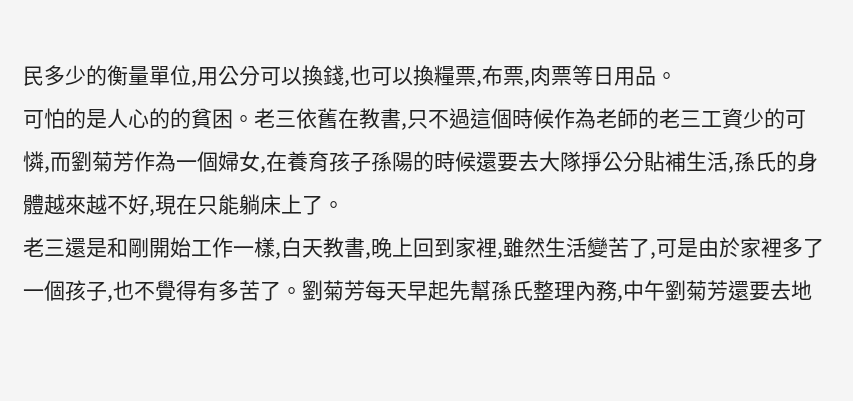民多少的衡量單位,用公分可以換錢,也可以換糧票,布票,肉票等日用品。
可怕的是人心的的貧困。老三依舊在教書,只不過這個時候作為老師的老三工資少的可憐,而劉菊芳作為一個婦女,在養育孩子孫陽的時候還要去大隊掙公分貼補生活,孫氏的身體越來越不好,現在只能躺床上了。
老三還是和剛開始工作一樣,白天教書,晚上回到家裡,雖然生活變苦了,可是由於家裡多了一個孩子,也不覺得有多苦了。劉菊芳每天早起先幫孫氏整理內務,中午劉菊芳還要去地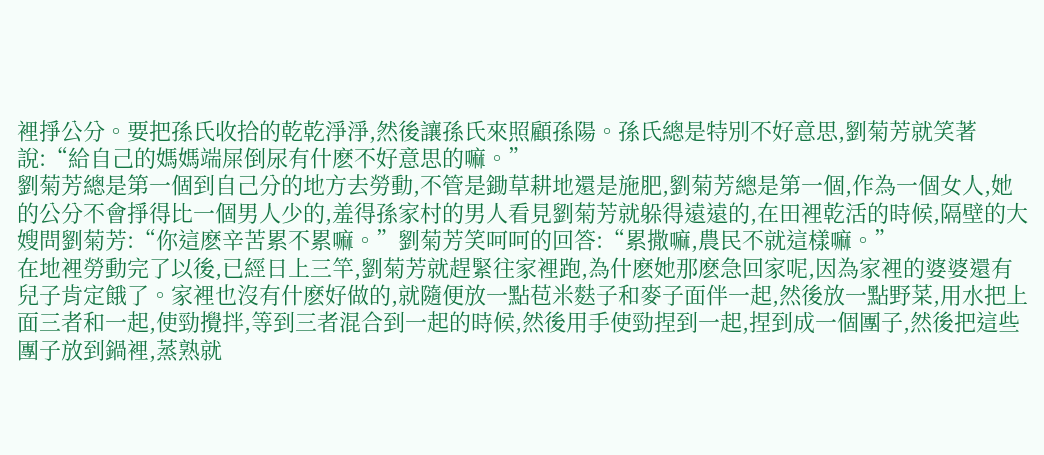裡掙公分。要把孫氏收拾的乾乾淨淨,然後讓孫氏來照顧孫陽。孫氏總是特別不好意思,劉菊芳就笑著說:“給自己的媽媽端屎倒尿有什麽不好意思的嘛。”
劉菊芳總是第一個到自己分的地方去勞動,不管是鋤草耕地還是施肥,劉菊芳總是第一個,作為一個女人,她的公分不會掙得比一個男人少的,羞得孫家村的男人看見劉菊芳就躲得遠遠的,在田裡乾活的時候,隔壁的大嫂問劉菊芳:“你這麽辛苦累不累嘛。”劉菊芳笑呵呵的回答:“累撒嘛,農民不就這樣嘛。”
在地裡勞動完了以後,已經日上三竿,劉菊芳就趕緊往家裡跑,為什麽她那麽急回家呢,因為家裡的婆婆還有兒子肯定餓了。家裡也沒有什麽好做的,就隨便放一點苞米麩子和麥子面伴一起,然後放一點野菜,用水把上面三者和一起,使勁攪拌,等到三者混合到一起的時候,然後用手使勁捏到一起,捏到成一個團子,然後把這些團子放到鍋裡,蒸熟就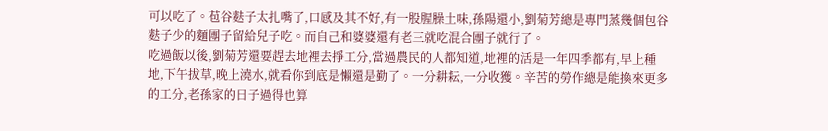可以吃了。苞谷麩子太扎嘴了,口感及其不好,有一股腥臊土味,孫陽還小,劉菊芳總是專門蒸幾個包谷麩子少的麵團子留給兒子吃。而自己和婆婆還有老三就吃混合團子就行了。
吃過飯以後,劉菊芳還要趕去地裡去掙工分,當過農民的人都知道,地裡的活是一年四季都有,早上種地,下午拔草,晚上澆水,就看你到底是懶還是勤了。一分耕耘,一分收獲。辛苦的勞作總是能換來更多的工分,老孫家的日子過得也算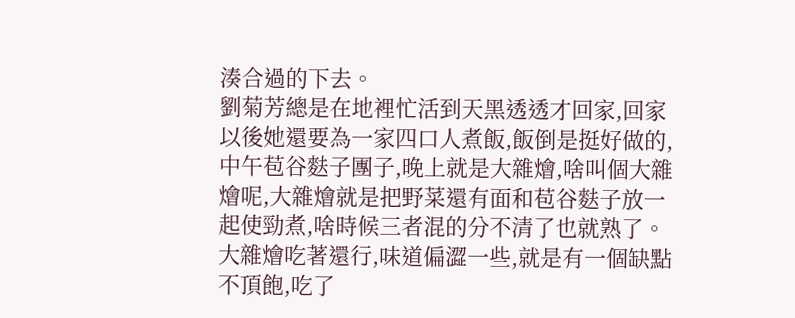湊合過的下去。
劉菊芳總是在地裡忙活到天黑透透才回家,回家以後她還要為一家四口人煮飯,飯倒是挺好做的,中午苞谷麩子團子,晚上就是大雜燴,啥叫個大雜燴呢,大雜燴就是把野菜還有面和苞谷麩子放一起使勁煮,啥時候三者混的分不清了也就熟了。大雜燴吃著還行,味道偏澀一些,就是有一個缺點不頂飽,吃了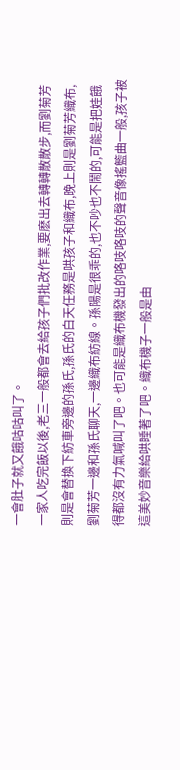一會肚子就又餓咕咕叫了。
一家人吃完飯以後,老三一般都會去給孩子們批改作業,要麽出去轉轉散散步,而劉菊芳則是會替換下紡車旁邊的孫氏,孫氏的白天任務是哄孩子和織布,晚上則是劉菊芳織布,劉菊芳一邊和孫氏聊天,一邊織布紡線。孫陽是很乖的,也不吵也不鬧的,可能是把娃餓得都沒有力氣喊叫了吧。也可能是織布機發出的咯吱咯吱的聲音像搖籃曲一般,孩子被這美妙音樂給哄睡著了吧。織布機子一般是由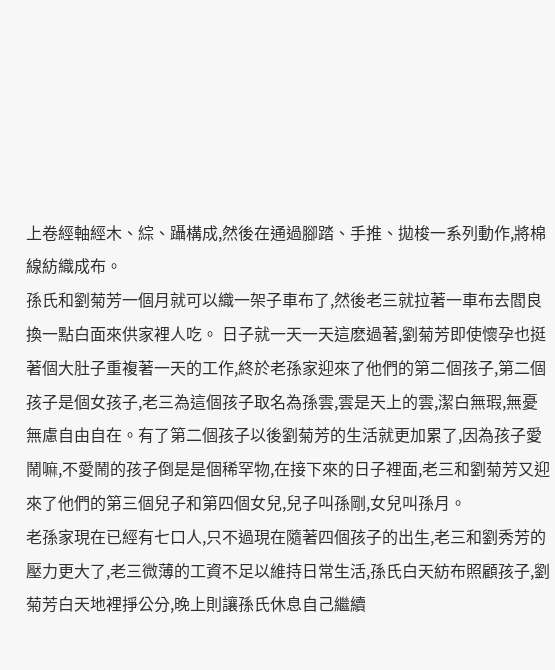上卷經軸經木、綜、躡構成,然後在通過腳踏、手推、拋梭一系列動作,將棉線紡織成布。
孫氏和劉菊芳一個月就可以織一架子車布了,然後老三就拉著一車布去閻良換一點白面來供家裡人吃。 日子就一天一天這麽過著,劉菊芳即使懷孕也挺著個大肚子重複著一天的工作,終於老孫家迎來了他們的第二個孩子,第二個孩子是個女孩子,老三為這個孩子取名為孫雲,雲是天上的雲,潔白無瑕,無憂無慮自由自在。有了第二個孩子以後劉菊芳的生活就更加累了,因為孩子愛鬧嘛,不愛鬧的孩子倒是是個稀罕物,在接下來的日子裡面,老三和劉菊芳又迎來了他們的第三個兒子和第四個女兒,兒子叫孫剛,女兒叫孫月。
老孫家現在已經有七口人,只不過現在隨著四個孩子的出生,老三和劉秀芳的壓力更大了,老三微薄的工資不足以維持日常生活,孫氏白天紡布照顧孩子,劉菊芳白天地裡掙公分,晚上則讓孫氏休息自己繼續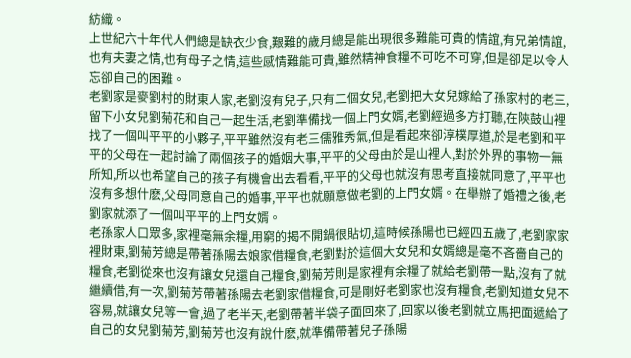紡織。
上世紀六十年代人們總是缺衣少食,艱難的歲月總是能出現很多難能可貴的情誼,有兄弟情誼,也有夫妻之情,也有母子之情,這些感情難能可貴,雖然精神食糧不可吃不可穿,但是卻足以令人忘卻自己的困難。
老劉家是麥劉村的財東人家,老劉沒有兒子,只有二個女兒,老劉把大女兒嫁給了孫家村的老三,留下小女兒劉菊花和自己一起生活,老劉準備找一個上門女婿,老劉經過多方打聽,在陝鼓山裡找了一個叫平平的小夥子,平平雖然沒有老三儒雅秀氣,但是看起來卻淳樸厚道,於是老劉和平平的父母在一起討論了兩個孩子的婚姻大事,平平的父母由於是山裡人,對於外界的事物一無所知,所以也希望自己的孩子有機會出去看看,平平的父母也就沒有思考直接就同意了,平平也沒有多想什麽,父母同意自己的婚事,平平也就願意做老劉的上門女婿。在舉辦了婚禮之後,老劉家就添了一個叫平平的上門女婿。
老孫家人口眾多,家裡毫無余糧,用窮的揭不開鍋很貼切,這時候孫陽也已經四五歲了,老劉家家裡財東,劉菊芳總是帶著孫陽去娘家借糧食,老劉對於這個大女兒和女婿總是毫不吝嗇自己的糧食,老劉從來也沒有讓女兒還自己糧食,劉菊芳則是家裡有余糧了就給老劉帶一點,沒有了就繼續借,有一次,劉菊芳帶著孫陽去老劉家借糧食,可是剛好老劉家也沒有糧食,老劉知道女兒不容易,就讓女兒等一會,過了老半天,老劉帶著半袋子面回來了,回家以後老劉就立馬把面遞給了自己的女兒劉菊芳,劉菊芳也沒有說什麽,就準備帶著兒子孫陽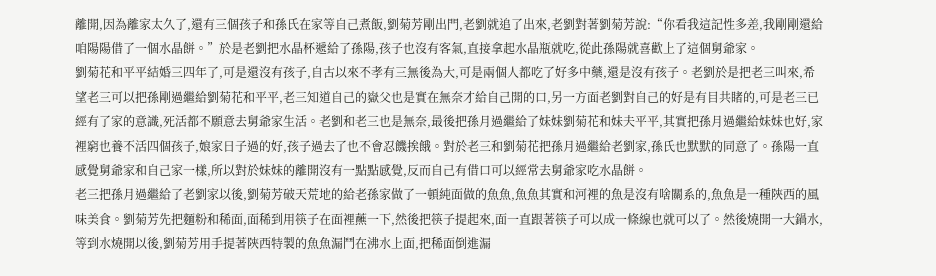離開,因為離家太久了,還有三個孩子和孫氏在家等自己煮飯,劉菊芳剛出門,老劉就追了出來,老劉對著劉菊芳說:“你看我這記性多差,我剛剛還給咱陽陽借了一個水晶餅。”於是老劉把水晶杯遞給了孫陽,孩子也沒有客氣,直接拿起水晶瓶就吃,從此孫陽就喜歡上了這個舅爺家。
劉菊花和平平結婚三四年了,可是還沒有孩子,自古以來不孝有三無後為大,可是兩個人都吃了好多中藥,還是沒有孩子。老劉於是把老三叫來,希望老三可以把孫剛過繼給劉菊花和平平,老三知道自己的嶽父也是實在無奈才給自己開的口,另一方面老劉對自己的好是有目共睹的,可是老三已經有了家的意識,死活都不願意去舅爺家生活。老劉和老三也是無奈,最後把孫月過繼給了妹妹劉菊花和妹夫平平,其實把孫月過繼給妹妹也好,家裡窮也養不活四個孩子,娘家日子過的好,孩子過去了也不會忍饑挨餓。對於老三和劉菊花把孫月過繼給老劉家,孫氏也默默的同意了。孫陽一直感覺舅爺家和自己家一樣,所以對於妹妹的離開沒有一點點感覺,反而自己有借口可以經常去舅爺家吃水晶餅。
老三把孫月過繼給了老劉家以後,劉菊芳破天荒地的給老孫家做了一頓純面做的魚魚,魚魚其實和河裡的魚是沒有啥關系的,魚魚是一種陝西的風味美食。劉菊芳先把麵粉和稀面,面稀到用筷子在面裡蘸一下,然後把筷子提起來,面一直跟著筷子可以成一條線也就可以了。然後燒開一大鍋水,等到水燒開以後,劉菊芳用手提著陝西特製的魚魚漏鬥在沸水上面,把稀面倒進漏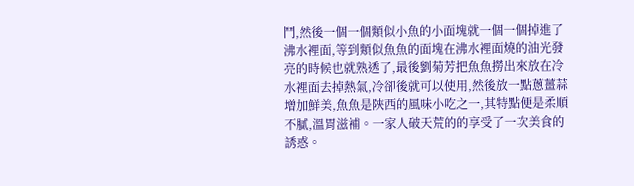鬥,然後一個一個類似小魚的小面塊就一個一個掉進了沸水裡面,等到類似魚魚的面塊在沸水裡面燒的油光發亮的時候也就熟透了,最後劉菊芳把魚魚撈出來放在冷水裡面去掉熱氣,冷卻後就可以使用,然後放一點蔥薑蒜增加鮮美,魚魚是陝西的風味小吃之一,其特點便是柔順不膩,溫胃滋補。一家人破天荒的的享受了一次美食的誘惑。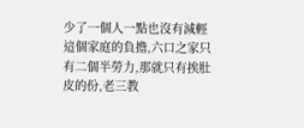少了一個人一點也沒有減輕這個家庭的負擔,六口之家只有二個半勞力,那就只有挨肚皮的份,老三教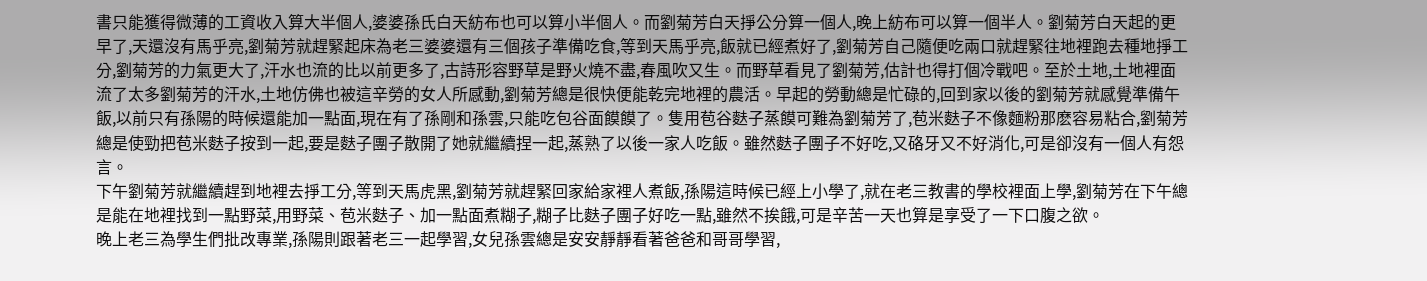書只能獲得微薄的工資收入算大半個人,婆婆孫氏白天紡布也可以算小半個人。而劉菊芳白天掙公分算一個人,晚上紡布可以算一個半人。劉菊芳白天起的更早了,天還沒有馬乎亮,劉菊芳就趕緊起床為老三婆婆還有三個孩子準備吃食,等到天馬乎亮,飯就已經煮好了,劉菊芳自己隨便吃兩口就趕緊往地裡跑去種地掙工分,劉菊芳的力氣更大了,汗水也流的比以前更多了,古詩形容野草是野火燒不盡,春風吹又生。而野草看見了劉菊芳,估計也得打個冷戰吧。至於土地,土地裡面流了太多劉菊芳的汗水,土地仿佛也被這辛勞的女人所感動,劉菊芳總是很快便能乾完地裡的農活。早起的勞動總是忙碌的,回到家以後的劉菊芳就感覺準備午飯,以前只有孫陽的時候還能加一點面,現在有了孫剛和孫雲,只能吃包谷面饃饃了。隻用苞谷麩子蒸饃可難為劉菊芳了,苞米麩子不像麵粉那麽容易粘合,劉菊芳總是使勁把苞米麩子按到一起,要是麩子團子散開了她就繼續捏一起,蒸熟了以後一家人吃飯。雖然麩子團子不好吃,又硌牙又不好消化,可是卻沒有一個人有怨言。
下午劉菊芳就繼續趕到地裡去掙工分,等到天馬虎黑,劉菊芳就趕緊回家給家裡人煮飯,孫陽這時候已經上小學了,就在老三教書的學校裡面上學,劉菊芳在下午總是能在地裡找到一點野菜,用野菜、苞米麩子、加一點面煮糊子,糊子比麩子團子好吃一點,雖然不挨餓,可是辛苦一天也算是享受了一下口腹之欲。
晚上老三為學生們批改專業,孫陽則跟著老三一起學習,女兒孫雲總是安安靜靜看著爸爸和哥哥學習,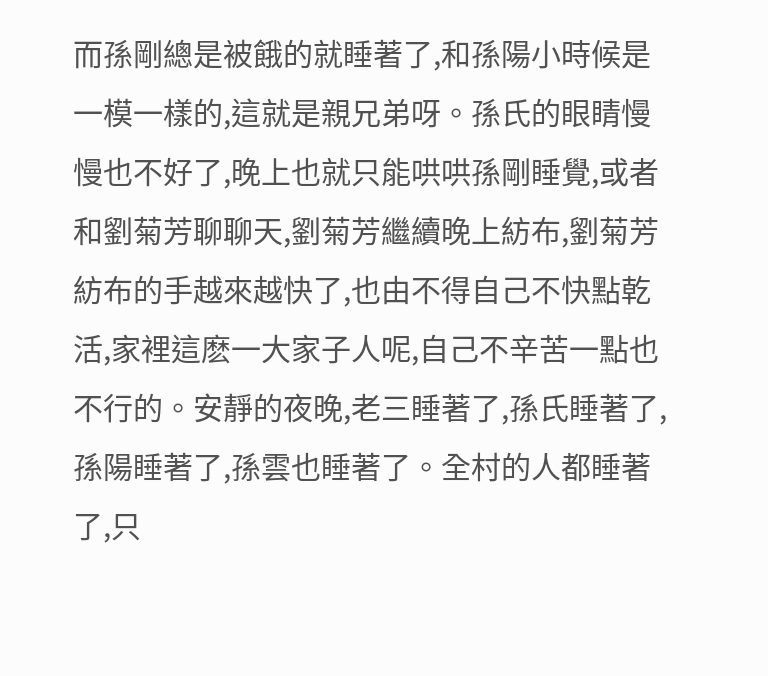而孫剛總是被餓的就睡著了,和孫陽小時候是一模一樣的,這就是親兄弟呀。孫氏的眼睛慢慢也不好了,晚上也就只能哄哄孫剛睡覺,或者和劉菊芳聊聊天,劉菊芳繼續晚上紡布,劉菊芳紡布的手越來越快了,也由不得自己不快點乾活,家裡這麽一大家子人呢,自己不辛苦一點也不行的。安靜的夜晚,老三睡著了,孫氏睡著了,孫陽睡著了,孫雲也睡著了。全村的人都睡著了,只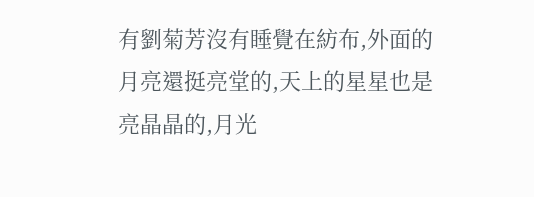有劉菊芳沒有睡覺在紡布,外面的月亮還挺亮堂的,天上的星星也是亮晶晶的,月光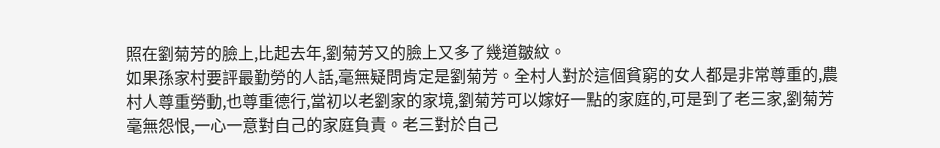照在劉菊芳的臉上,比起去年,劉菊芳又的臉上又多了幾道皺紋。
如果孫家村要評最勤勞的人話,毫無疑問肯定是劉菊芳。全村人對於這個貧窮的女人都是非常尊重的,農村人尊重勞動,也尊重德行,當初以老劉家的家境,劉菊芳可以嫁好一點的家庭的,可是到了老三家,劉菊芳毫無怨恨,一心一意對自己的家庭負責。老三對於自己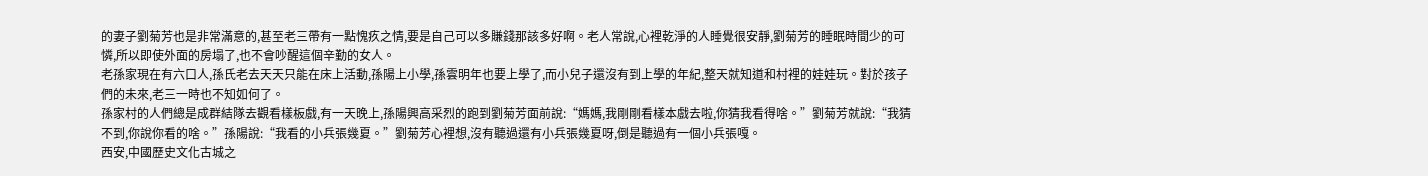的妻子劉菊芳也是非常滿意的,甚至老三帶有一點愧疚之情,要是自己可以多賺錢那該多好啊。老人常說,心裡乾淨的人睡覺很安靜,劉菊芳的睡眠時間少的可憐,所以即使外面的房塌了,也不會吵醒這個辛勤的女人。
老孫家現在有六口人,孫氏老去天天只能在床上活動,孫陽上小學,孫雲明年也要上學了,而小兒子還沒有到上學的年紀,整天就知道和村裡的娃娃玩。對於孩子們的未來,老三一時也不知如何了。
孫家村的人們總是成群結隊去觀看樣板戲,有一天晚上,孫陽興高采烈的跑到劉菊芳面前說:“媽媽,我剛剛看樣本戲去啦,你猜我看得啥。”劉菊芳就說:“我猜不到,你說你看的啥。”孫陽說:“我看的小兵張幾夏。”劉菊芳心裡想,沒有聽過還有小兵張幾夏呀,倒是聽過有一個小兵張嘎。
西安,中國歷史文化古城之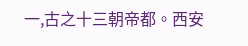一,古之十三朝帝都。西安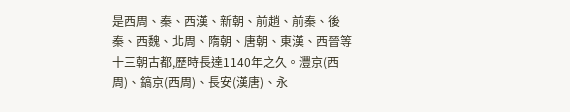是西周、秦、西漢、新朝、前趙、前秦、後秦、西魏、北周、隋朝、唐朝、東漢、西晉等十三朝古都,歷時長達1140年之久。灃京(西周)、鎬京(西周)、長安(漢唐)、永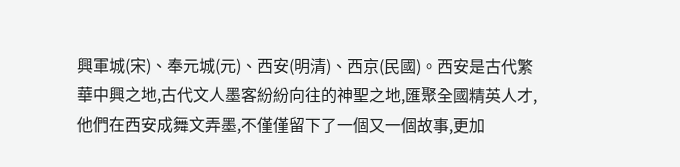興軍城(宋)、奉元城(元)、西安(明清)、西京(民國)。西安是古代繁華中興之地,古代文人墨客紛紛向往的神聖之地,匯聚全國精英人才,他們在西安成舞文弄墨,不僅僅留下了一個又一個故事,更加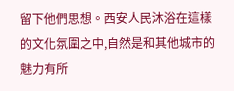留下他們思想。西安人民沐浴在這樣的文化氛圍之中,自然是和其他城市的魅力有所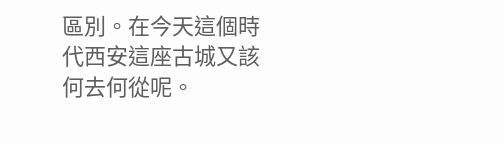區別。在今天這個時代西安這座古城又該何去何從呢。